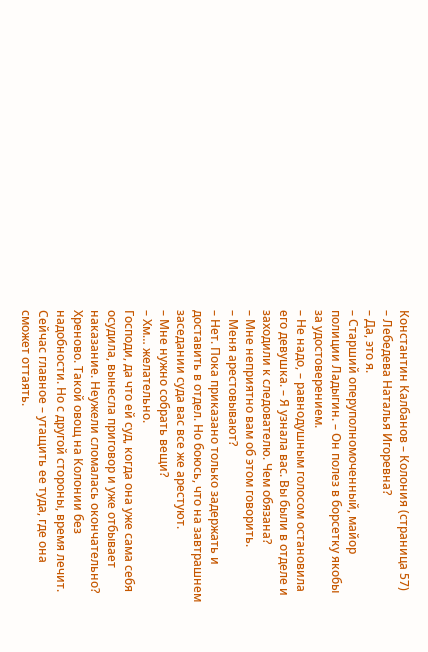Константин Калбанов – Колония (страница 57)
– Лебедева Наталья Игоревна?
– Да, это я.
– Старший оперуполномоченный, майор полиции Ладыгин. – Он полез в борсетку якобы за удостоверением.
– Не надо, – равнодушным голосом остановила его девушка. – Я узнала вас. Вы были в отделе и заходили к следователю. Чем обязана?
– Мне неприятно вам об этом говорить.
– Меня арестовывают?
– Нет. Пока приказано только задержать и доставить в отдел. Но боюсь, что на завтрашнем заседании суда вас все же арестуют.
– Мне нужно собрать вещи?
– Хм… желательно.
Господи, да что ей суд, когда она уже сама себя осудила, вынесла приговор и уже отбывает наказание. Неужели сломалась окончательно? Хреново. Такой овощ на Колонии без надобности. Но с другой стороны, время лечит. Сейчас главное – утащить ее туда, где она сможет оттаять.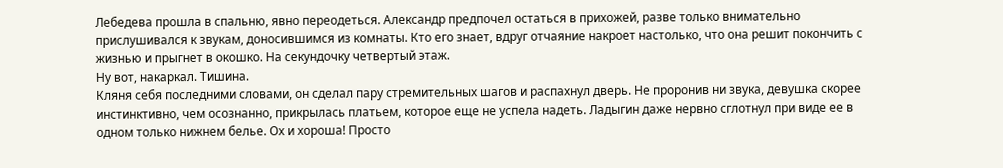Лебедева прошла в спальню, явно переодеться. Александр предпочел остаться в прихожей, разве только внимательно прислушивался к звукам, доносившимся из комнаты. Кто его знает, вдруг отчаяние накроет настолько, что она решит покончить с жизнью и прыгнет в окошко. На секундочку четвертый этаж.
Ну вот, накаркал. Тишина.
Кляня себя последними словами, он сделал пару стремительных шагов и распахнул дверь. Не проронив ни звука, девушка скорее инстинктивно, чем осознанно, прикрылась платьем, которое еще не успела надеть. Ладыгин даже нервно сглотнул при виде ее в одном только нижнем белье. Ох и хороша! Просто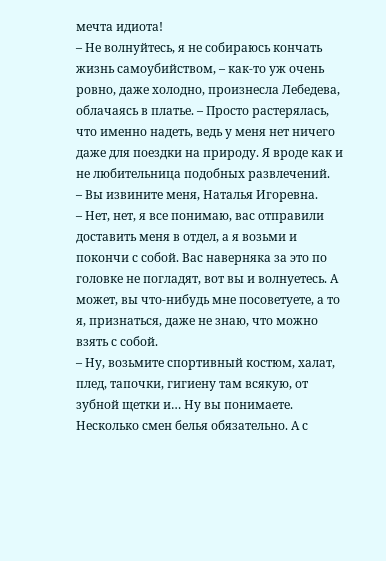мечта идиота!
– Не волнуйтесь, я не собираюсь кончать жизнь самоубийством, – как-то уж очень ровно, даже холодно, произнесла Лебедева, облачаясь в платье. – Просто растерялась, что именно надеть, ведь у меня нет ничего даже для поездки на природу. Я вроде как и не любительница подобных развлечений.
– Вы извините меня, Наталья Игоревна.
– Нет, нет, я все понимаю, вас отправили доставить меня в отдел, а я возьми и покончи с собой. Вас наверняка за это по головке не погладят, вот вы и волнуетесь. А может, вы что-нибудь мне посоветуете, а то я, признаться, даже не знаю, что можно взять с собой.
– Ну, возьмите спортивный костюм, халат, плед, тапочки, гигиену там всякую, от зубной щетки и… Ну вы понимаете. Несколько смен белья обязательно. А с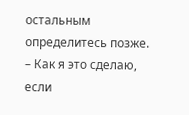остальным определитесь позже.
– Как я это сделаю, если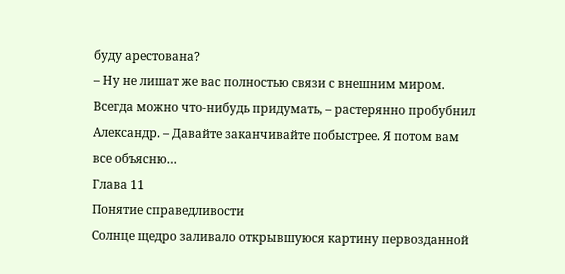буду арестована?
– Ну не лишат же вас полностью связи с внешним миром. Всегда можно что-нибудь придумать, – растерянно пробубнил Александр. – Давайте заканчивайте побыстрее. Я потом вам все объясню…
Глава 11
Понятие справедливости
Солнце щедро заливало открывшуюся картину первозданной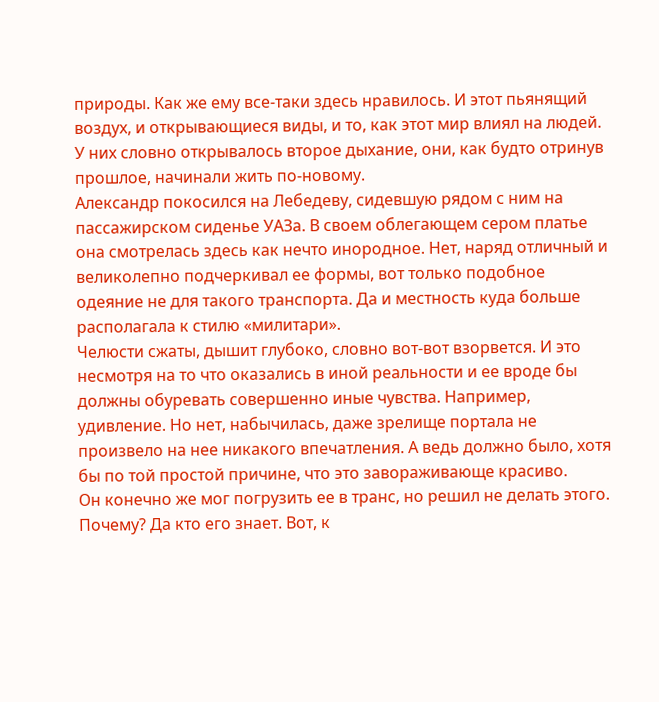природы. Как же ему все-таки здесь нравилось. И этот пьянящий воздух, и открывающиеся виды, и то, как этот мир влиял на людей. У них словно открывалось второе дыхание, они, как будто отринув прошлое, начинали жить по-новому.
Александр покосился на Лебедеву, сидевшую рядом с ним на пассажирском сиденье УАЗа. В своем облегающем сером платье она смотрелась здесь как нечто инородное. Нет, наряд отличный и великолепно подчеркивал ее формы, вот только подобное одеяние не для такого транспорта. Да и местность куда больше располагала к стилю «милитари».
Челюсти сжаты, дышит глубоко, словно вот-вот взорвется. И это несмотря на то что оказались в иной реальности и ее вроде бы должны обуревать совершенно иные чувства. Например, удивление. Но нет, набычилась, даже зрелище портала не произвело на нее никакого впечатления. А ведь должно было, хотя бы по той простой причине, что это завораживающе красиво.
Он конечно же мог погрузить ее в транс, но решил не делать этого. Почему? Да кто его знает. Вот, к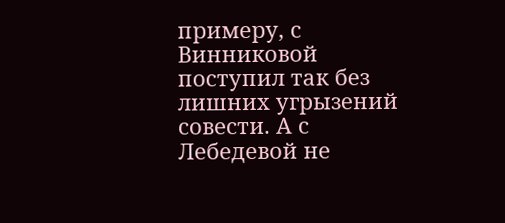примеру, с Винниковой поступил так без лишних угрызений совести. А с Лебедевой не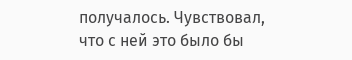получалось. Чувствовал, что с ней это было бы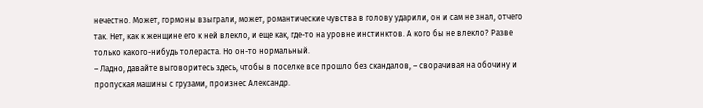нечестно. Может, гормоны взыграли, может, романтические чувства в голову ударили, он и сам не знал, отчего так. Нет, как к женщине его к ней влекло, и еще как, где-то на уровне инстинктов. А кого бы не влекло? Разве только какого-нибудь толераста. Но он-то нормальный.
– Ладно, давайте выговоритесь здесь, чтобы в поселке все прошло без скандалов, – сворачивая на обочину и пропуская машины с грузами, произнес Александр.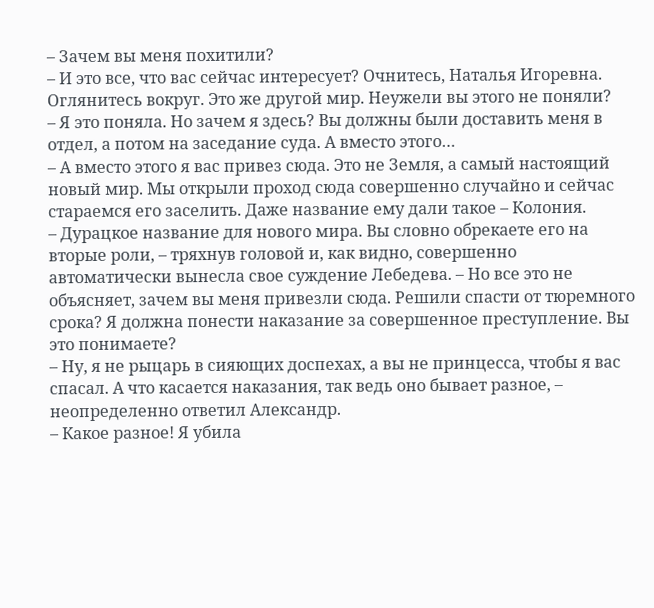– Зачем вы меня похитили?
– И это все, что вас сейчас интересует? Очнитесь, Наталья Игоревна. Оглянитесь вокруг. Это же другой мир. Неужели вы этого не поняли?
– Я это поняла. Но зачем я здесь? Вы должны были доставить меня в отдел, а потом на заседание суда. А вместо этого…
– А вместо этого я вас привез сюда. Это не Земля, а самый настоящий новый мир. Мы открыли проход сюда совершенно случайно и сейчас стараемся его заселить. Даже название ему дали такое – Колония.
– Дурацкое название для нового мира. Вы словно обрекаете его на вторые роли, – тряхнув головой и, как видно, совершенно автоматически вынесла свое суждение Лебедева. – Но все это не объясняет, зачем вы меня привезли сюда. Решили спасти от тюремного срока? Я должна понести наказание за совершенное преступление. Вы это понимаете?
– Ну, я не рыцарь в сияющих доспехах, а вы не принцесса, чтобы я вас спасал. А что касается наказания, так ведь оно бывает разное, – неопределенно ответил Александр.
– Какое разное! Я убила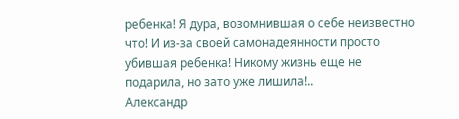ребенка! Я дура, возомнившая о себе неизвестно что! И из-за своей самонадеянности просто убившая ребенка! Никому жизнь еще не подарила, но зато уже лишила!..
Александр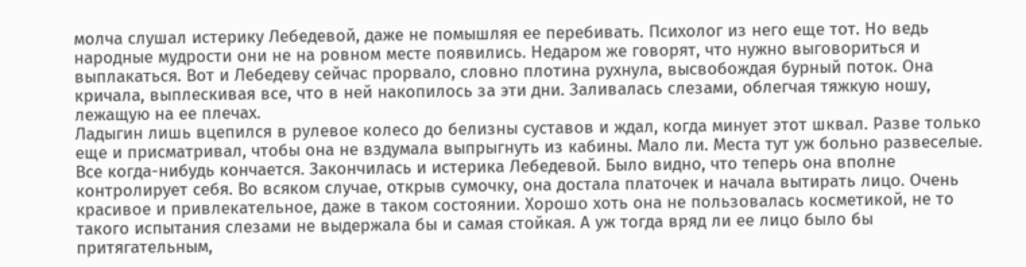молча слушал истерику Лебедевой, даже не помышляя ее перебивать. Психолог из него еще тот. Но ведь народные мудрости они не на ровном месте появились. Недаром же говорят, что нужно выговориться и выплакаться. Вот и Лебедеву сейчас прорвало, словно плотина рухнула, высвобождая бурный поток. Она кричала, выплескивая все, что в ней накопилось за эти дни. Заливалась слезами, облегчая тяжкую ношу, лежащую на ее плечах.
Ладыгин лишь вцепился в рулевое колесо до белизны суставов и ждал, когда минует этот шквал. Разве только еще и присматривал, чтобы она не вздумала выпрыгнуть из кабины. Мало ли. Места тут уж больно развеселые.
Все когда-нибудь кончается. Закончилась и истерика Лебедевой. Было видно, что теперь она вполне контролирует себя. Во всяком случае, открыв сумочку, она достала платочек и начала вытирать лицо. Очень красивое и привлекательное, даже в таком состоянии. Хорошо хоть она не пользовалась косметикой, не то такого испытания слезами не выдержала бы и самая стойкая. А уж тогда вряд ли ее лицо было бы притягательным,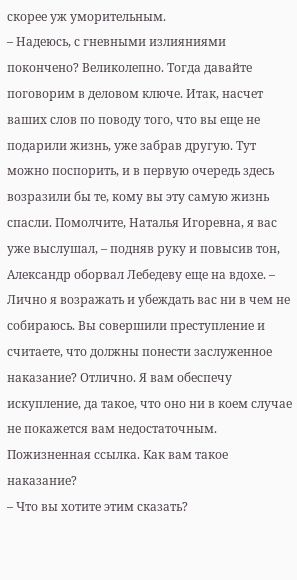скорее уж уморительным.
– Надеюсь, с гневными излияниями покончено? Великолепно. Тогда давайте поговорим в деловом ключе. Итак, насчет ваших слов по поводу того, что вы еще не подарили жизнь, уже забрав другую. Тут можно поспорить, и в первую очередь здесь возразили бы те, кому вы эту самую жизнь спасли. Помолчите, Наталья Игоревна, я вас уже выслушал, – подняв руку и повысив тон, Александр оборвал Лебедеву еще на вдохе. – Лично я возражать и убеждать вас ни в чем не собираюсь. Вы совершили преступление и считаете, что должны понести заслуженное наказание? Отлично. Я вам обеспечу искупление, да такое, что оно ни в коем случае не покажется вам недостаточным. Пожизненная ссылка. Как вам такое наказание?
– Что вы хотите этим сказать?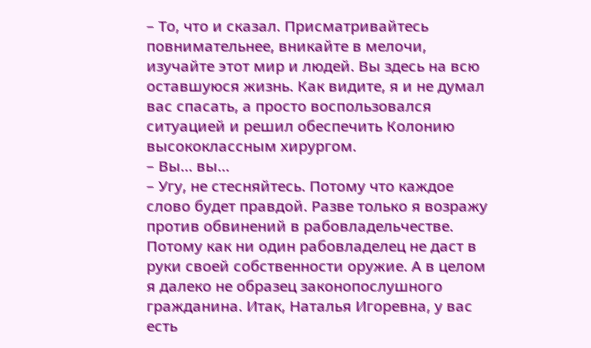– То, что и сказал. Присматривайтесь повнимательнее, вникайте в мелочи, изучайте этот мир и людей. Вы здесь на всю оставшуюся жизнь. Как видите, я и не думал вас спасать, а просто воспользовался ситуацией и решил обеспечить Колонию высококлассным хирургом.
– Вы… вы…
– Угу, не стесняйтесь. Потому что каждое слово будет правдой. Разве только я возражу против обвинений в рабовладельчестве. Потому как ни один рабовладелец не даст в руки своей собственности оружие. А в целом я далеко не образец законопослушного гражданина. Итак, Наталья Игоревна, у вас есть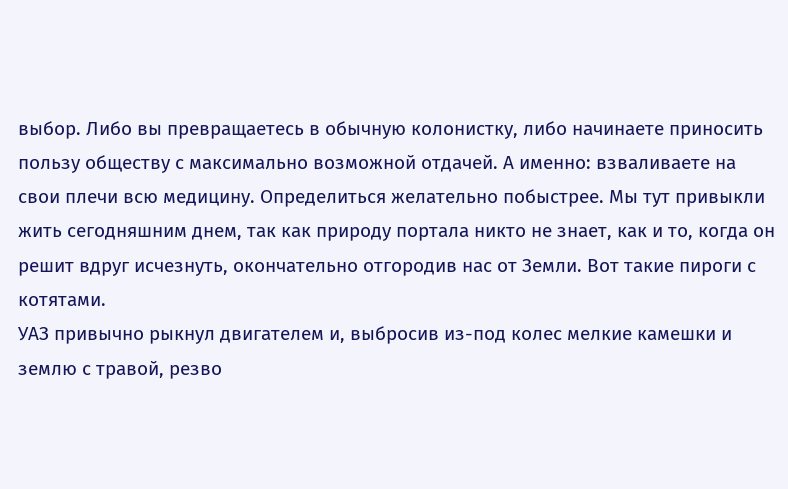выбор. Либо вы превращаетесь в обычную колонистку, либо начинаете приносить пользу обществу с максимально возможной отдачей. А именно: взваливаете на свои плечи всю медицину. Определиться желательно побыстрее. Мы тут привыкли жить сегодняшним днем, так как природу портала никто не знает, как и то, когда он решит вдруг исчезнуть, окончательно отгородив нас от Земли. Вот такие пироги с котятами.
УАЗ привычно рыкнул двигателем и, выбросив из-под колес мелкие камешки и землю с травой, резво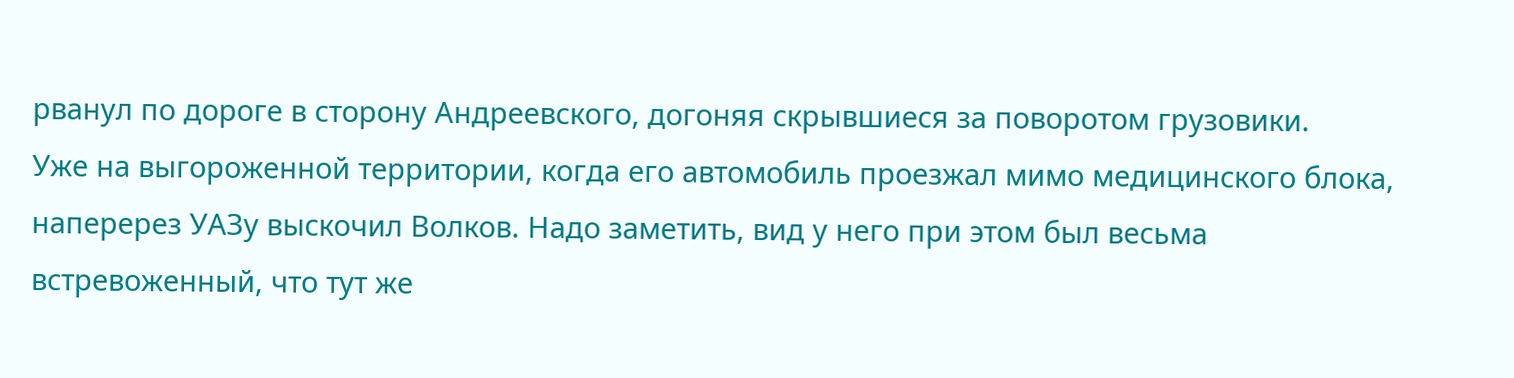рванул по дороге в сторону Андреевского, догоняя скрывшиеся за поворотом грузовики.
Уже на выгороженной территории, когда его автомобиль проезжал мимо медицинского блока, наперерез УАЗу выскочил Волков. Надо заметить, вид у него при этом был весьма встревоженный, что тут же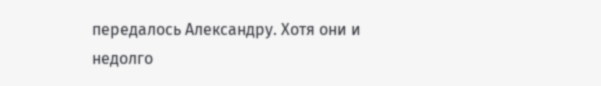передалось Александру. Хотя они и недолго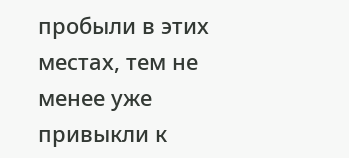пробыли в этих местах, тем не менее уже привыкли к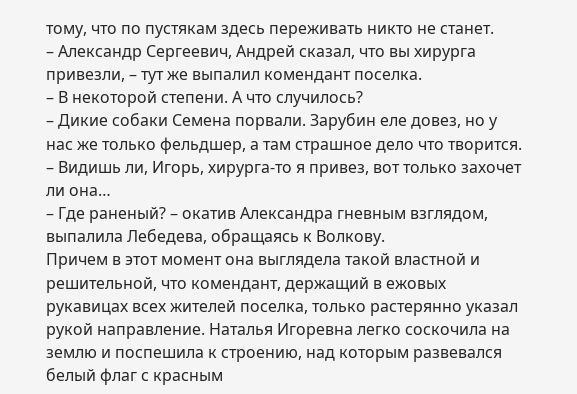тому, что по пустякам здесь переживать никто не станет.
– Александр Сергеевич, Андрей сказал, что вы хирурга привезли, – тут же выпалил комендант поселка.
– В некоторой степени. А что случилось?
– Дикие собаки Семена порвали. Зарубин еле довез, но у нас же только фельдшер, а там страшное дело что творится.
– Видишь ли, Игорь, хирурга-то я привез, вот только захочет ли она…
– Где раненый? – окатив Александра гневным взглядом, выпалила Лебедева, обращаясь к Волкову.
Причем в этот момент она выглядела такой властной и решительной, что комендант, держащий в ежовых рукавицах всех жителей поселка, только растерянно указал рукой направление. Наталья Игоревна легко соскочила на землю и поспешила к строению, над которым развевался белый флаг с красным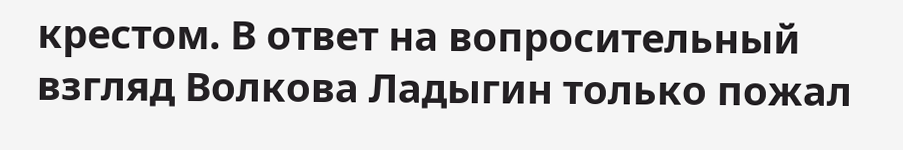крестом. В ответ на вопросительный взгляд Волкова Ладыгин только пожал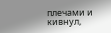плечами и кивнул,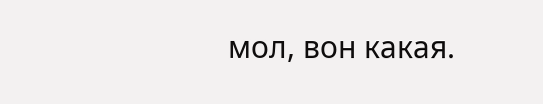мол, вон какая.